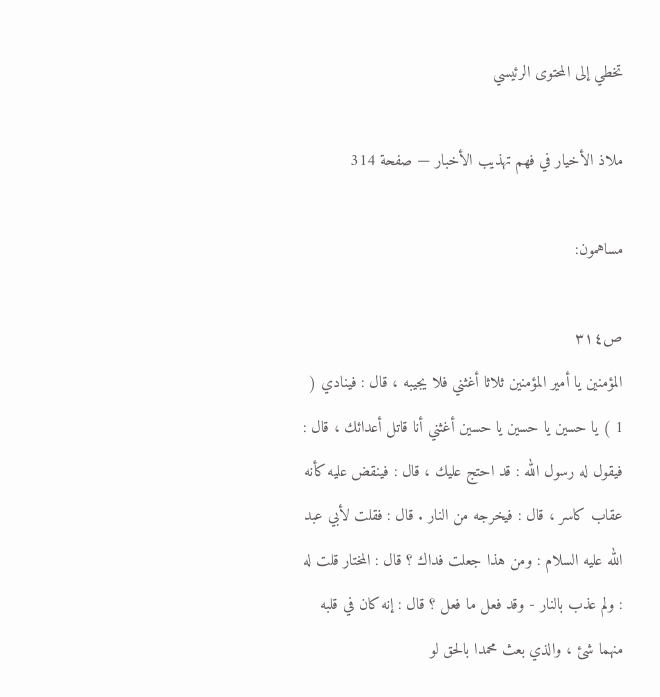تخطي إلى المحتوى الرئيسي

ملاذ الأخيار في فهم تهذيب الأخبار — صفحة 314

مساهمون:

ص٣١٤
المؤمنين يا أمير المؤمنين ثلاثا أغثني فلا يجيبه ، قال : فينادي ( 1 ) يا حسين يا حسين يا حسين أغثني أنا قاتل أعدائك ، قال : فيقول له رسول الله : قد احتج عليك ، قال : فينقض عليه كأنه عقاب كاسر ، قال : فيخرجه من النار . قال : فقلت لأبي عبد الله عليه السلام : ومن هذا جعلت فداك ؟ قال : المختار قلت له : ولم عذب بالنار - وقد فعل ما فعل ؟ قال : إنه كان في قلبه منهما شئ ، والذي بعث محمدا بالحق لو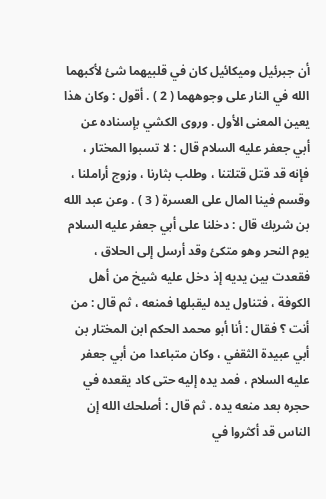أن جبرئيل وميكائيل كان في قلبيهما شئ لأكبهما الله في النار على وجوههما ( 2 ) . أقول : وكان هذا يعين المعنى الأول . وروى الكشي بإسناده عن أبي جعفر عليه السلام قال : لا تسبوا المختار ، فإنه قد قتل قتلتنا ، وطلب بثارنا ، وزوج أراملنا ، وقسم فينا المال على العسرة ( 3 ) . وعن عبد الله بن شريك قال : دخلنا على أبي جعفر عليه السلام يوم النحر وهو متكئ وقد أرسل إلى الحلاق ، فقعدت بين يديه إذ دخل عليه شيخ من أهل الكوفة ، فتناول يده ليقبلها فمنعه ، ثم قال : من أنت ؟ فقال : أنا أبو محمد الحكم ابن المختار بن أبي عبيدة الثقفي ، وكان متباعدا من أبي جعفر عليه السلام ، فمد يده إليه حتى كاد يقعده في حجره بعد منعه يده . ثم قال : أصلحك الله إن الناس قد أكثروا في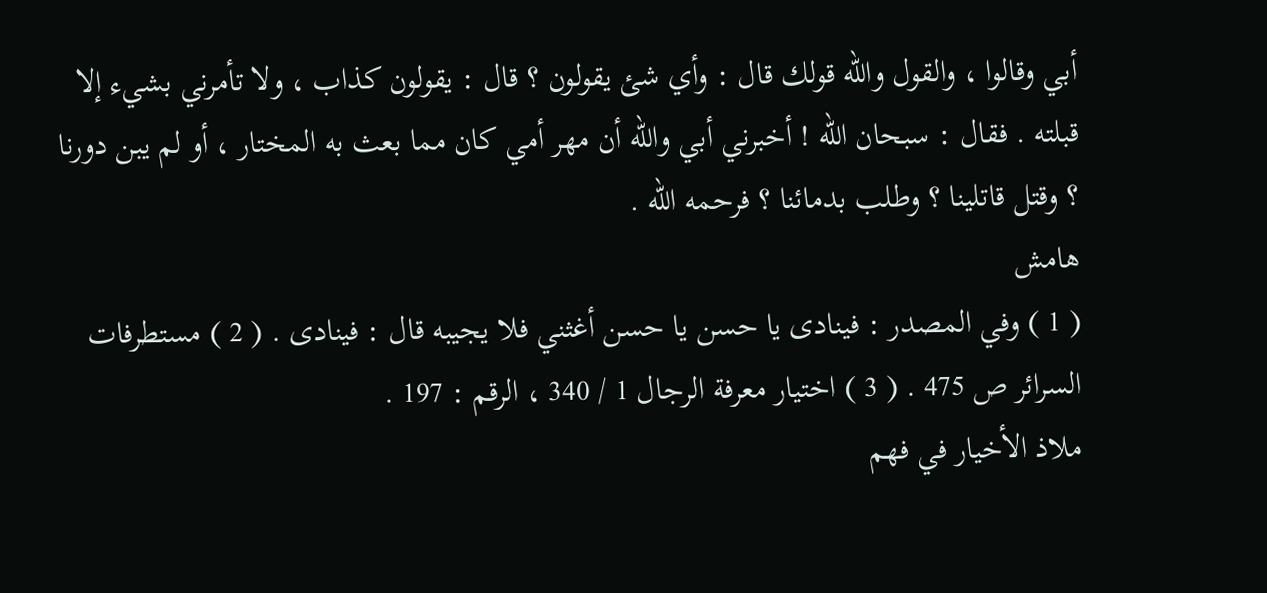أبي وقالوا ، والقول والله قولك قال : وأي شئ يقولون ؟ قال : يقولون كذاب ، ولا تأمرني بشيء إلا قبلته . فقال : سبحان الله ! أخبرني أبي والله أن مهر أمي كان مما بعث به المختار ، أو لم يبن دورنا ؟ وقتل قاتلينا ؟ وطلب بدمائنا ؟ فرحمه الله .
هامش
( 1 ) وفي المصدر : فينادى يا حسن يا حسن أغثني فلا يجيبه قال : فينادى . ( 2 ) مستطرفات السرائر ص 475 . ( 3 ) اختيار معرفة الرجال 1 / 340 ، الرقم : 197 .
ملاذ الأخيار في فهم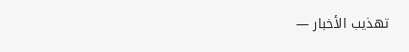تهذيب الأخبار —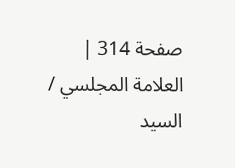صفحة 314 | العلامة المجلسي / السيد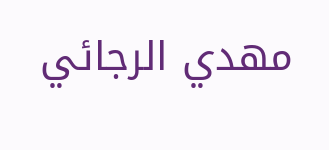مهدي الرجائي